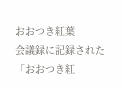おおつき紅葉
会議録に記録された「おおつき紅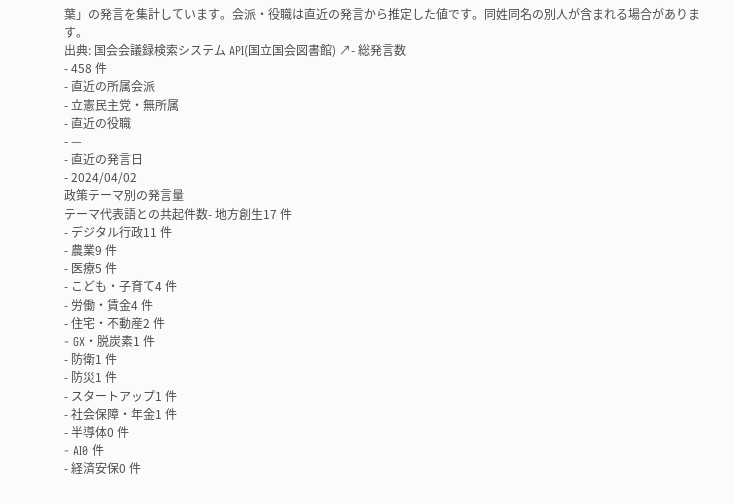葉」の発言を集計しています。会派・役職は直近の発言から推定した値です。同姓同名の別人が含まれる場合があります。
出典: 国会会議録検索システム API(国立国会図書館) ↗- 総発言数
- 458 件
- 直近の所属会派
- 立憲民主党・無所属
- 直近の役職
- —
- 直近の発言日
- 2024/04/02
政策テーマ別の発言量
テーマ代表語との共起件数- 地方創生17 件
- デジタル行政11 件
- 農業9 件
- 医療5 件
- こども・子育て4 件
- 労働・賃金4 件
- 住宅・不動産2 件
- GX・脱炭素1 件
- 防衛1 件
- 防災1 件
- スタートアップ1 件
- 社会保障・年金1 件
- 半導体0 件
- AI0 件
- 経済安保0 件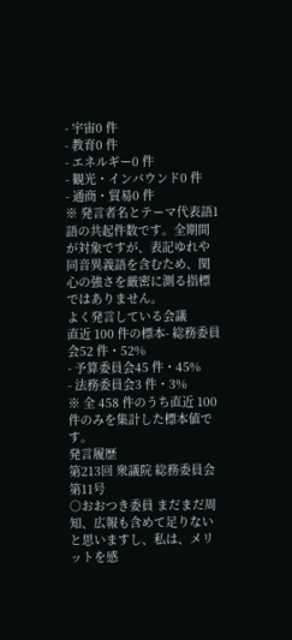- 宇宙0 件
- 教育0 件
- エネルギー0 件
- 観光・インバウンド0 件
- 通商・貿易0 件
※ 発言者名とテーマ代表語1語の共起件数です。全期間が対象ですが、表記ゆれや 同音異義語を含むため、関心の強さを厳密に測る指標ではありません。
よく発言している会議
直近 100 件の標本- 総務委員会52 件・52%
- 予算委員会45 件・45%
- 法務委員会3 件・3%
※ 全 458 件のうち直近 100 件のみを集計した標本値です。
発言履歴
第213回 衆議院 総務委員会 第11号
○おおつき委員 まだまだ周知、広報も含めて足りないと思いますし、私は、メリットを感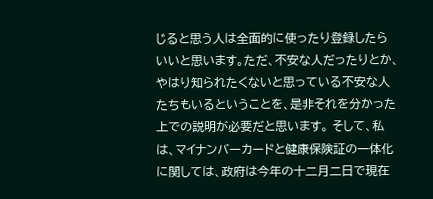じると思う人は全面的に使ったり登録したらいいと思います。ただ、不安な人だったりとか、やはり知られたくないと思っている不安な人たちもいるということを、是非それを分かった上での説明が必要だと思います。 そして、私は、マイナンバーカードと健康保険証の一体化に関しては、政府は今年の十二月二日で現在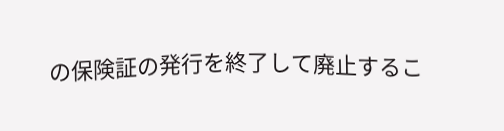の保険証の発行を終了して廃止するこ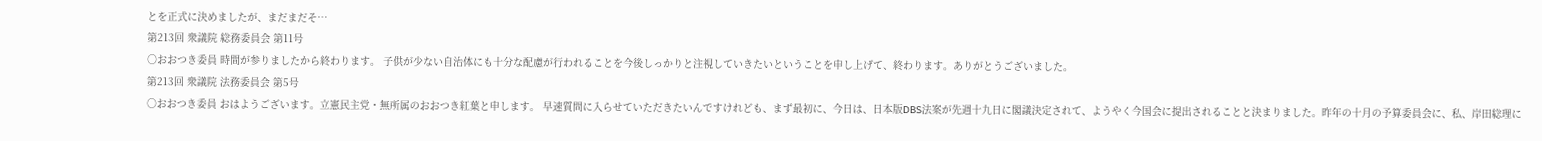とを正式に決めましたが、まだまだそ…
第213回 衆議院 総務委員会 第11号
○おおつき委員 時間が参りましたから終わります。 子供が少ない自治体にも十分な配慮が行われることを今後しっかりと注視していきたいということを申し上げて、終わります。ありがとうございました。
第213回 衆議院 法務委員会 第5号
○おおつき委員 おはようございます。立憲民主党・無所属のおおつき紅葉と申します。 早速質問に入らせていただきたいんですけれども、まず最初に、今日は、日本版DBS法案が先週十九日に閣議決定されて、ようやく今国会に提出されることと決まりました。昨年の十月の予算委員会に、私、岸田総理に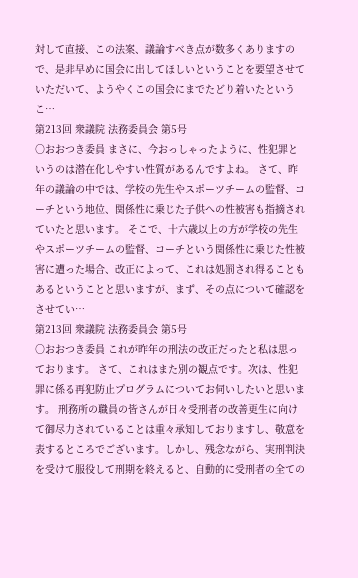対して直接、この法案、議論すべき点が数多くありますので、是非早めに国会に出してほしいということを要望させていただいて、ようやくこの国会にまでたどり着いたというこ…
第213回 衆議院 法務委員会 第5号
○おおつき委員 まさに、今おっしゃったように、性犯罪というのは潜在化しやすい性質があるんですよね。 さて、昨年の議論の中では、学校の先生やスポーツチームの監督、コーチという地位、関係性に乗じた子供への性被害も指摘されていたと思います。 そこで、十六歳以上の方が学校の先生やスポーツチームの監督、コーチという関係性に乗じた性被害に遭った場合、改正によって、これは処罰され得ることもあるということと思いますが、まず、その点について確認をさせてい…
第213回 衆議院 法務委員会 第5号
○おおつき委員 これが昨年の刑法の改正だったと私は思っております。 さて、これはまた別の観点です。次は、性犯罪に係る再犯防止プログラムについてお伺いしたいと思います。 刑務所の職員の皆さんが日々受刑者の改善更生に向けて御尽力されていることは重々承知しておりますし、敬意を表するところでございます。しかし、残念ながら、実刑判決を受けて服役して刑期を終えると、自動的に受刑者の全ての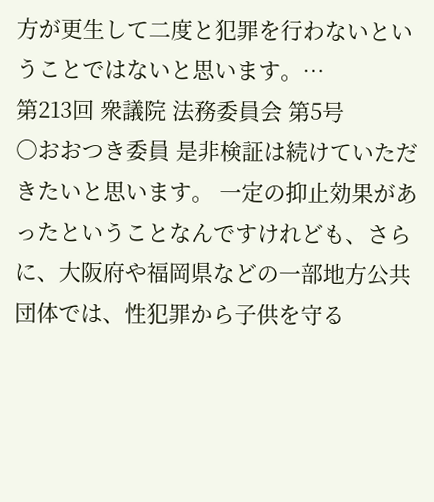方が更生して二度と犯罪を行わないということではないと思います。…
第213回 衆議院 法務委員会 第5号
○おおつき委員 是非検証は続けていただきたいと思います。 一定の抑止効果があったということなんですけれども、さらに、大阪府や福岡県などの一部地方公共団体では、性犯罪から子供を守る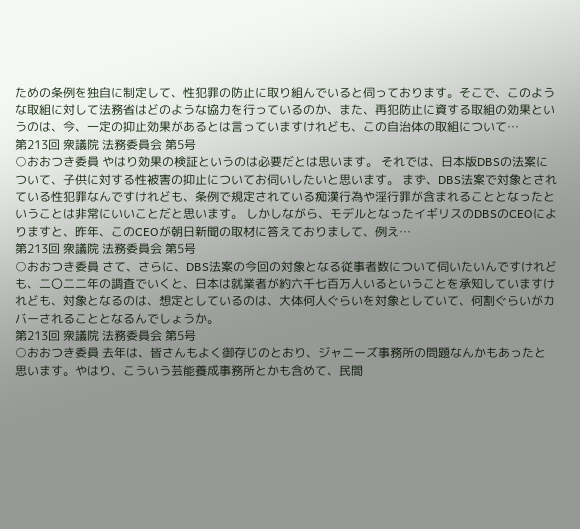ための条例を独自に制定して、性犯罪の防止に取り組んでいると伺っております。そこで、このような取組に対して法務省はどのような協力を行っているのか、また、再犯防止に資する取組の効果というのは、今、一定の抑止効果があるとは言っていますけれども、この自治体の取組について…
第213回 衆議院 法務委員会 第5号
○おおつき委員 やはり効果の検証というのは必要だとは思います。 それでは、日本版DBSの法案について、子供に対する性被害の抑止についてお伺いしたいと思います。 まず、DBS法案で対象とされている性犯罪なんですけれども、条例で規定されている痴漢行為や淫行罪が含まれることとなったということは非常にいいことだと思います。 しかしながら、モデルとなったイギリスのDBSのCEOによりますと、昨年、このCEOが朝日新聞の取材に答えておりまして、例え…
第213回 衆議院 法務委員会 第5号
○おおつき委員 さて、さらに、DBS法案の今回の対象となる従事者数について伺いたいんですけれども、二〇二二年の調査でいくと、日本は就業者が約六千七百万人いるということを承知していますけれども、対象となるのは、想定としているのは、大体何人ぐらいを対象としていて、何割ぐらいがカバーされることとなるんでしょうか。
第213回 衆議院 法務委員会 第5号
○おおつき委員 去年は、皆さんもよく御存じのとおり、ジャニーズ事務所の問題なんかもあったと思います。やはり、こういう芸能養成事務所とかも含めて、民間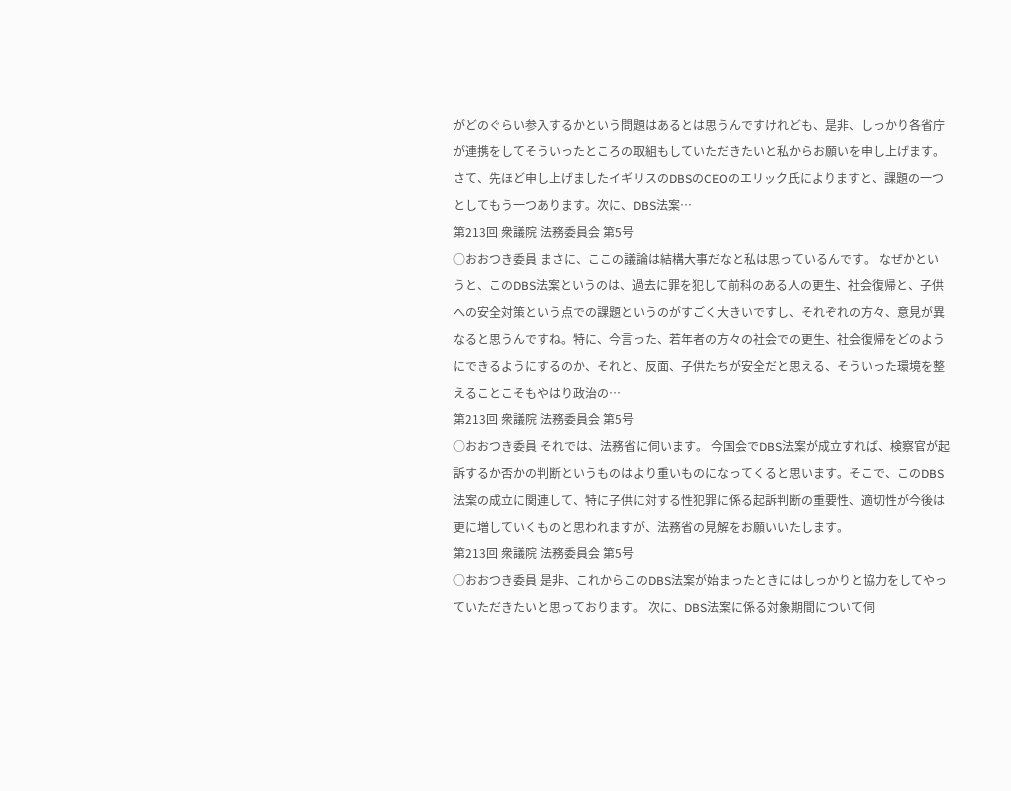がどのぐらい参入するかという問題はあるとは思うんですけれども、是非、しっかり各省庁が連携をしてそういったところの取組もしていただきたいと私からお願いを申し上げます。 さて、先ほど申し上げましたイギリスのDBSのCEOのエリック氏によりますと、課題の一つとしてもう一つあります。次に、DBS法案…
第213回 衆議院 法務委員会 第5号
○おおつき委員 まさに、ここの議論は結構大事だなと私は思っているんです。 なぜかというと、このDBS法案というのは、過去に罪を犯して前科のある人の更生、社会復帰と、子供への安全対策という点での課題というのがすごく大きいですし、それぞれの方々、意見が異なると思うんですね。特に、今言った、若年者の方々の社会での更生、社会復帰をどのようにできるようにするのか、それと、反面、子供たちが安全だと思える、そういった環境を整えることこそもやはり政治の…
第213回 衆議院 法務委員会 第5号
○おおつき委員 それでは、法務省に伺います。 今国会でDBS法案が成立すれば、検察官が起訴するか否かの判断というものはより重いものになってくると思います。そこで、このDBS法案の成立に関連して、特に子供に対する性犯罪に係る起訴判断の重要性、適切性が今後は更に増していくものと思われますが、法務省の見解をお願いいたします。
第213回 衆議院 法務委員会 第5号
○おおつき委員 是非、これからこのDBS法案が始まったときにはしっかりと協力をしてやっていただきたいと思っております。 次に、DBS法案に係る対象期間について伺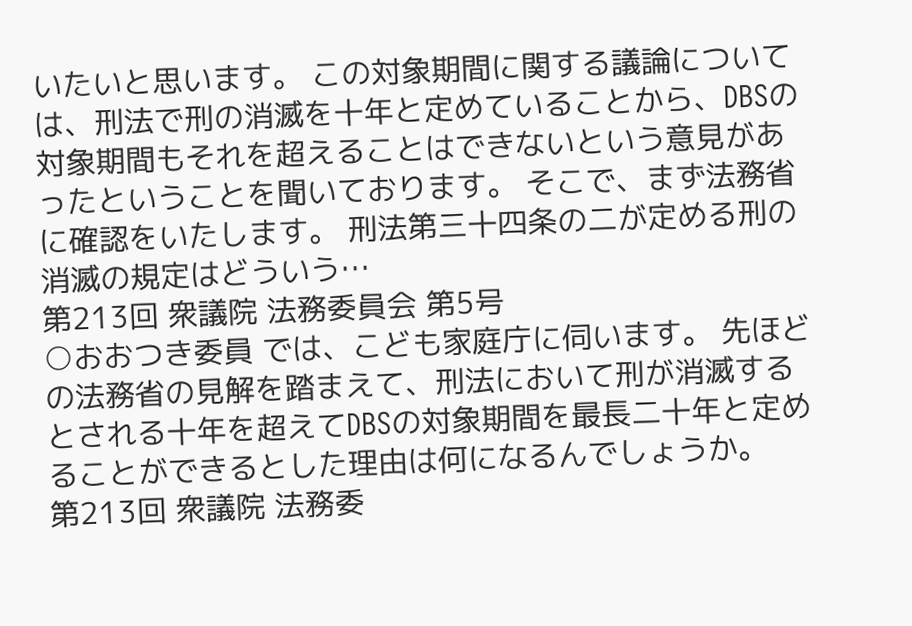いたいと思います。 この対象期間に関する議論については、刑法で刑の消滅を十年と定めていることから、DBSの対象期間もそれを超えることはできないという意見があったということを聞いております。 そこで、まず法務省に確認をいたします。 刑法第三十四条の二が定める刑の消滅の規定はどういう…
第213回 衆議院 法務委員会 第5号
○おおつき委員 では、こども家庭庁に伺います。 先ほどの法務省の見解を踏まえて、刑法において刑が消滅するとされる十年を超えてDBSの対象期間を最長二十年と定めることができるとした理由は何になるんでしょうか。
第213回 衆議院 法務委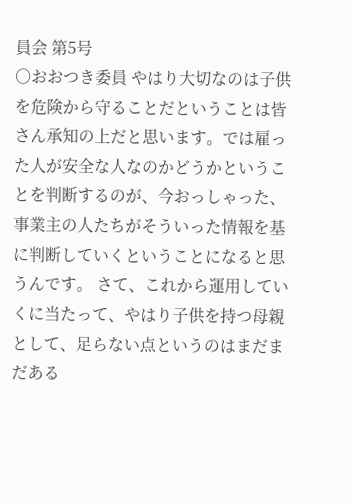員会 第5号
○おおつき委員 やはり大切なのは子供を危険から守ることだということは皆さん承知の上だと思います。では雇った人が安全な人なのかどうかということを判断するのが、今おっしゃった、事業主の人たちがそういった情報を基に判断していくということになると思うんです。 さて、これから運用していくに当たって、やはり子供を持つ母親として、足らない点というのはまだまだある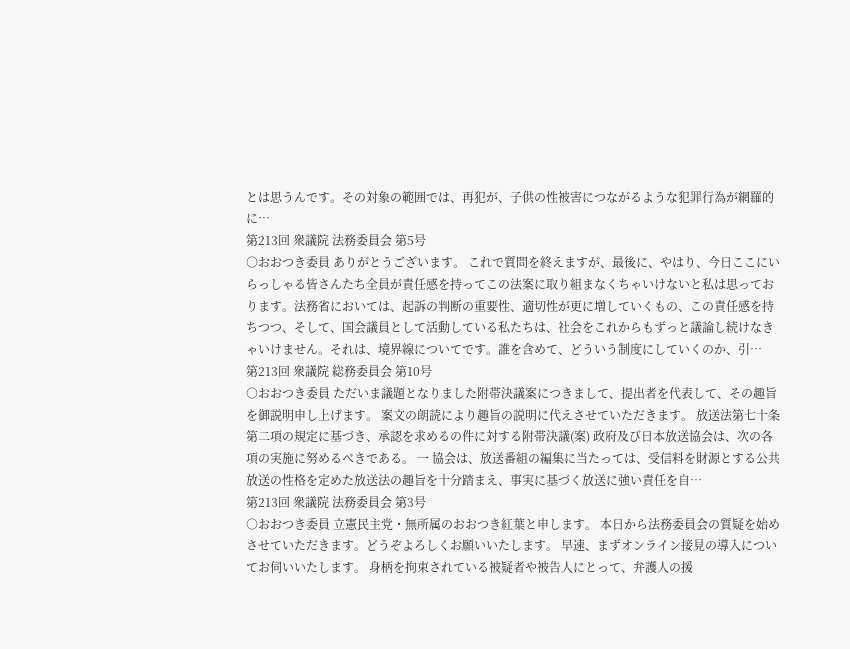とは思うんです。その対象の範囲では、再犯が、子供の性被害につながるような犯罪行為が網羅的に…
第213回 衆議院 法務委員会 第5号
○おおつき委員 ありがとうございます。 これで質問を終えますが、最後に、やはり、今日ここにいらっしゃる皆さんたち全員が責任感を持ってこの法案に取り組まなくちゃいけないと私は思っております。法務省においては、起訴の判断の重要性、適切性が更に増していくもの、この責任感を持ちつつ、そして、国会議員として活動している私たちは、社会をこれからもずっと議論し続けなきゃいけません。それは、境界線についてです。誰を含めて、どういう制度にしていくのか、引…
第213回 衆議院 総務委員会 第10号
○おおつき委員 ただいま議題となりました附帯決議案につきまして、提出者を代表して、その趣旨を御説明申し上げます。 案文の朗読により趣旨の説明に代えさせていただきます。 放送法第七十条第二項の規定に基づき、承認を求めるの件に対する附帯決議(案) 政府及び日本放送協会は、次の各項の実施に努めるべきである。 一 協会は、放送番組の編集に当たっては、受信料を財源とする公共放送の性格を定めた放送法の趣旨を十分踏まえ、事実に基づく放送に強い責任を自…
第213回 衆議院 法務委員会 第3号
○おおつき委員 立憲民主党・無所属のおおつき紅葉と申します。 本日から法務委員会の質疑を始めさせていただきます。どうぞよろしくお願いいたします。 早速、まずオンライン接見の導入についてお伺いいたします。 身柄を拘束されている被疑者や被告人にとって、弁護人の援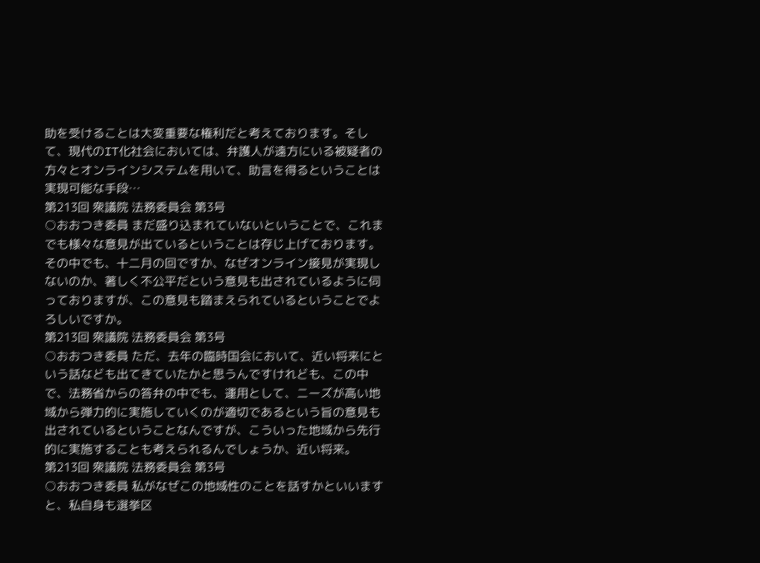助を受けることは大変重要な権利だと考えております。そして、現代のIT化社会においては、弁護人が遠方にいる被疑者の方々とオンラインシステムを用いて、助言を得るということは実現可能な手段…
第213回 衆議院 法務委員会 第3号
○おおつき委員 まだ盛り込まれていないということで、これまでも様々な意見が出ているということは存じ上げております。その中でも、十二月の回ですか、なぜオンライン接見が実現しないのか、著しく不公平だという意見も出されているように伺っておりますが、この意見も踏まえられているということでよろしいですか。
第213回 衆議院 法務委員会 第3号
○おおつき委員 ただ、去年の臨時国会において、近い将来にという話なども出てきていたかと思うんですけれども、この中で、法務省からの答弁の中でも、運用として、ニーズが高い地域から弾力的に実施していくのが適切であるという旨の意見も出されているということなんですが、こういった地域から先行的に実施することも考えられるんでしょうか、近い将来。
第213回 衆議院 法務委員会 第3号
○おおつき委員 私がなぜこの地域性のことを話すかといいますと、私自身も選挙区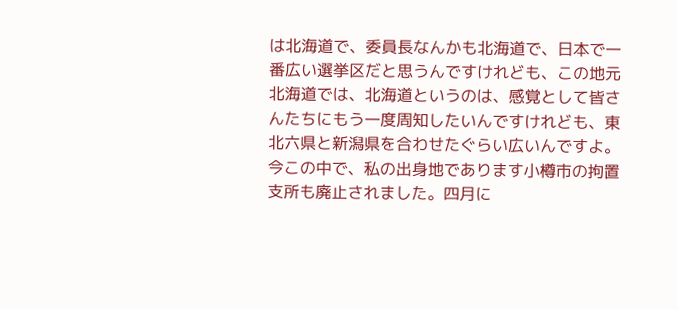は北海道で、委員長なんかも北海道で、日本で一番広い選挙区だと思うんですけれども、この地元北海道では、北海道というのは、感覚として皆さんたちにもう一度周知したいんですけれども、東北六県と新潟県を合わせたぐらい広いんですよ。今この中で、私の出身地であります小樽市の拘置支所も廃止されました。四月に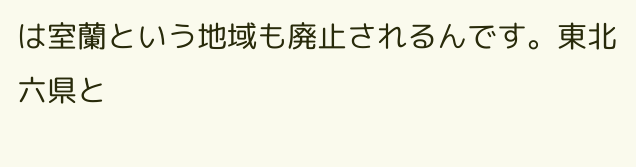は室蘭という地域も廃止されるんです。東北六県と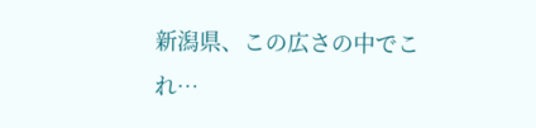新潟県、この広さの中でこれ…